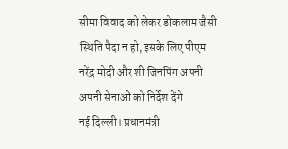सीमा विवाद को लेकर डोकलाम जैसी स्थिति पैदा न हो, इसके लिए पीएम नरेंद्र मोदी और शी जिनपिंग अपनी अपनी सेनाओं को निर्देश देंगे
नई दिल्ली। प्रधानमंत्री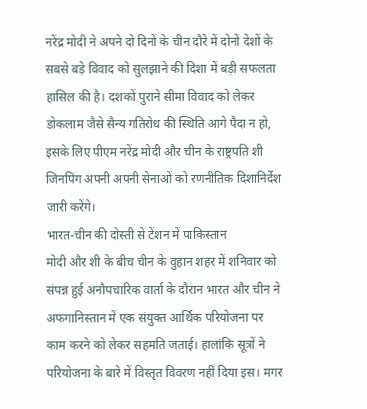नरेंद्र मोदी ने अपने दो दिनों के चीन दौरे में दोनों देशों के सबसे बड़े विवाद को सुलझाने की दिशा में बड़ी सफलता हासिल की है। दशकों पुराने सीमा विवाद को लेकर डोकलाम जैसे सैन्य गतिरोध की स्थिति आगे पैदा न हो, इसके लिए पीएम नरेंद्र मोदी और चीन के राष्ट्रपति शी जिनपिंग अपनी अपनी सेनाओं को रणनीतिक दिशानिर्देश जारी करेंगे।
भारत-चीन की दोस्ती से टेंशन में पाकिस्तान
मोदी और शी के बीच चीन के वुहान शहर में शनिवार को संपन्न हुई अनौपचारिक वार्ता के दौरान भारत और चीन ने अफगानिस्तान में एक संयुक्त आर्थिक परियोजना पर काम करने को लेकर सहमति जताई। हालांकि सूत्रों ने परियोजना के बारे में विस्तृत विवरण नहीं दिया इस। मगर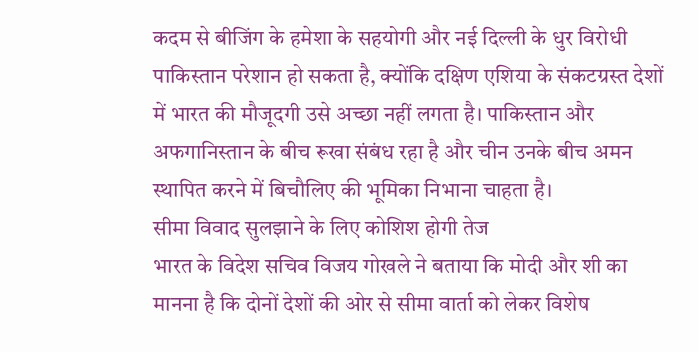कदम से बीजिंग के हमेशा के सहयोगी और नई दिल्ली के धुर विरोधी पाकिस्तान परेशान हो सकता है, क्योंकि दक्षिण एशिया के संकटग्रस्त देशों में भारत की मौजूदगी उसे अच्छा नहीं लगता है। पाकिस्तान और अफगानिस्तान के बीच रूखा संबंध रहा है और चीन उनके बीच अमन स्थापित करने में बिचौलिए की भूमिका निभाना चाहता है।
सीमा विवाद सुलझाने के लिए कोशिश होगी तेज
भारत के विदेश सचिव विजय गोखले ने बताया कि मोदी और शी का मानना है कि दोनों देशों की ओर से सीमा वार्ता को लेकर विशेष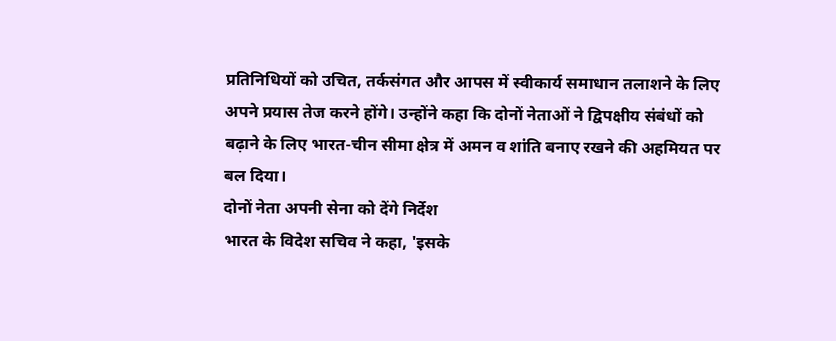प्रतिनिधियों को उचित, तर्कसंगत और आपस में स्वीकार्य समाधान तलाशने के लिए अपने प्रयास तेज करने होंगे। उन्होंने कहा कि दोनों नेताओं ने द्विपक्षीय संबंधों को बढ़ाने के लिए भारत-चीन सीमा क्षेत्र में अमन व शांति बनाए रखने की अहमियत पर बल दिया।
दोनों नेता अपनी सेना को देंगे निर्देश
भारत के विदेश सचिव ने कहा, 'इसके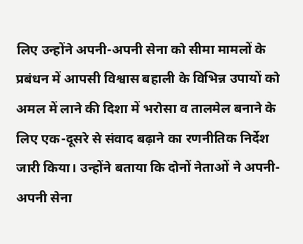लिए उन्होंने अपनी-अपनी सेना को सीमा मामलों के प्रबंधन में आपसी विश्वास बहाली के विभिन्न उपायों को अमल में लाने की दिशा में भरोसा व तालमेल बनाने के लिए एक-दूसरे से संवाद बढ़ाने का रणनीतिक निर्देश जारी किया। उन्होंने बताया कि दोनों नेताओं ने अपनी-अपनी सेना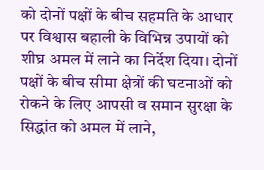को दोनों पक्षों के बीच सहमति के आधार पर विश्वास बहाली के विभिन्न उपायों को शीघ्र अमल में लाने का निर्देश दिया। दोनों पक्षों के बीच सीमा क्षेत्रों की घटनाओं को रोकने के लिए आपसी व समान सुरक्षा के सिद्धांत को अमल में लाने,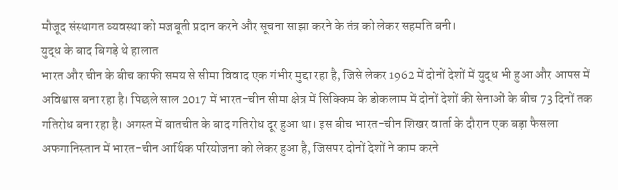मौजूद संस्थागत व्यवस्था को मजबूती प्रदान करने और सूचना साझा करने के तंत्र को लेकर सहमति बनी।
युद्ध के बाद बिगड़े थे हालात
भारत और चीन के बीच काफी समय से सीमा विवाद एक गंभीर मुद्दा रहा है, जिसे लेकर 1962 में दोनों देशों में युद्ध भी हुआ और आपस में अविश्वास बना रहा है। पिछले साल 2017 में भारत-चीन सीमा क्षेत्र में सिक्किम के डोकलाम में दोनों देशों की सेनाओं के बीच 73 दिनों तक गतिरोध बना रहा है। अगस्त में बातचीत के बाद गतिरोध दूर हुआ था। इस बीच भारत-चीन शिखर वार्ता के दौरान एक बड़ा फैसला अफगानिस्तान में भारत-चीन आर्थिक परियोजना को लेकर हुआ है, जिसपर दोनों देशों ने काम करने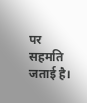पर सहमति जताई है।